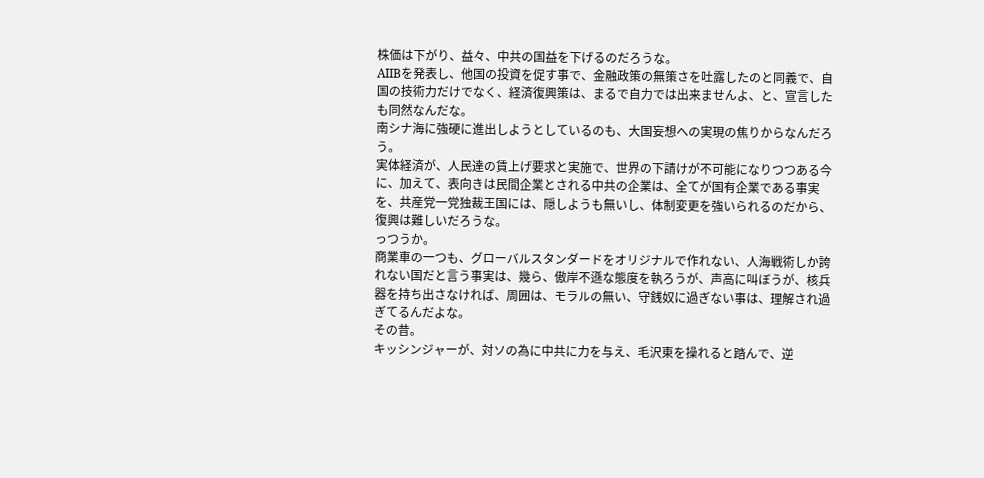株価は下がり、益々、中共の国益を下げるのだろうな。
AIIBを発表し、他国の投資を促す事で、金融政策の無策さを吐露したのと同義で、自国の技術力だけでなく、経済復興策は、まるで自力では出来ませんよ、と、宣言したも同然なんだな。
南シナ海に強硬に進出しようとしているのも、大国妄想への実現の焦りからなんだろう。
実体経済が、人民達の賃上げ要求と実施で、世界の下請けが不可能になりつつある今に、加えて、表向きは民間企業とされる中共の企業は、全てが国有企業である事実を、共産党一党独裁王国には、隠しようも無いし、体制変更を強いられるのだから、復興は難しいだろうな。
っつうか。
商業車の一つも、グローバルスタンダードをオリジナルで作れない、人海戦術しか誇れない国だと言う事実は、幾ら、傲岸不遜な態度を執ろうが、声高に叫ぼうが、核兵器を持ち出さなければ、周囲は、モラルの無い、守銭奴に過ぎない事は、理解され過ぎてるんだよな。
その昔。
キッシンジャーが、対ソの為に中共に力を与え、毛沢東を操れると踏んで、逆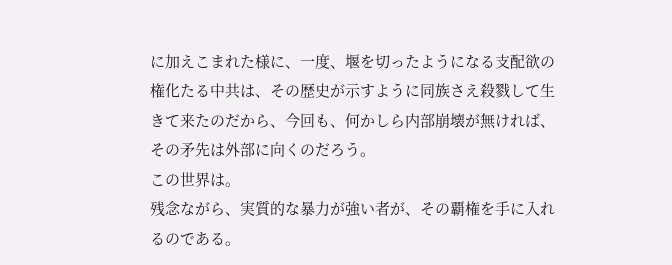に加えこまれた様に、一度、堰を切ったようになる支配欲の権化たる中共は、その歴史が示すように同族さえ殺戮して生きて来たのだから、今回も、何かしら内部崩壊が無ければ、その矛先は外部に向くのだろう。
この世界は。
残念ながら、実質的な暴力が強い者が、その覇権を手に入れるのである。